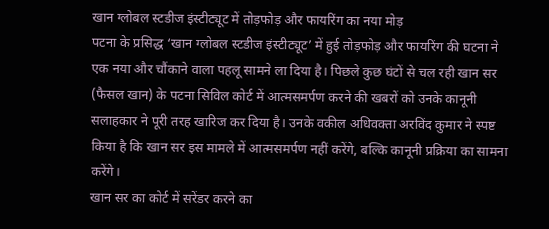खान ग्लोबल स्टडीज इंस्टीट्यूट में तोड़फोड़ और फायरिंग का नया मोड़
पटना के प्रसिद्ध ‘खान ग्लोबल स्टडीज इंस्टीट्यूट’ में हुई तोड़फोड़ और फायरिंग की घटना ने एक नया और चौंकाने वाला पहलू सामने ला दिया है। पिछले कुछ घंटों से चल रही खान सर (फैसल खान) के पटना सिविल कोर्ट में आत्मसमर्पण करने की खबरों को उनके कानूनी सलाहकार ने पूरी तरह खारिज कर दिया है। उनके वकील अधिवक्ता अरविंद कुमार ने स्पष्ट किया है कि खान सर इस मामले में आत्मसमर्पण नहीं करेंगे, बल्कि कानूनी प्रक्रिया का सामना करेंगे।
खान सर का कोर्ट में सरेंडर करने का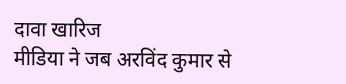दावा खारिज
मीडिया ने जब अरविंद कुमार से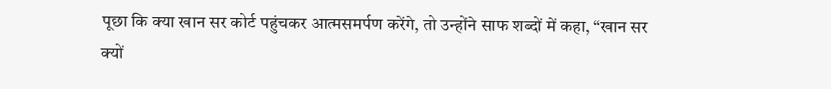पूछा कि क्या खान सर कोर्ट पहुंचकर आत्मसमर्पण करेंगे, तो उन्होंने साफ शब्दों में कहा, “खान सर क्यों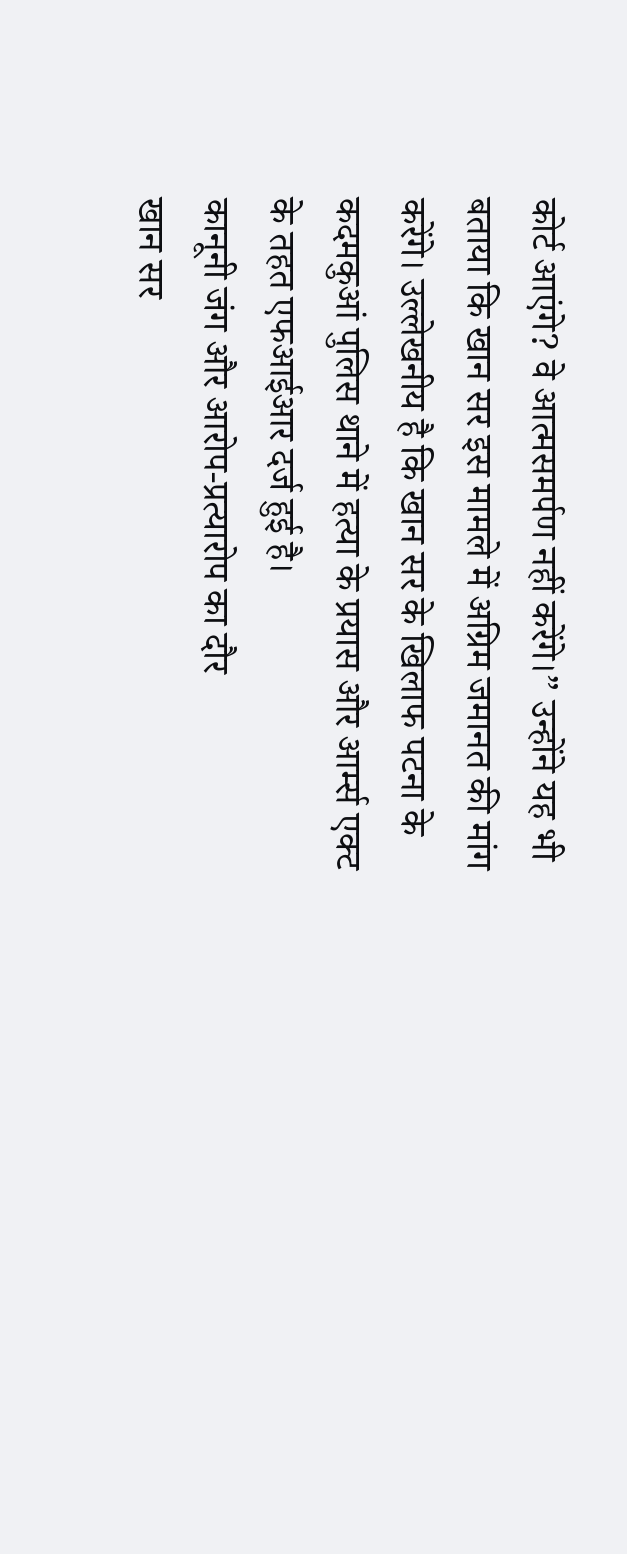कोर्ट आएंगे? वे आत्मसमर्पण नहीं करेंगे।” उन्होंने यह भी बताया कि खान सर इस मामले में अग्रिम जमानत की मांग करेंगे। उल्लेखनीय है कि खान सर के खिलाफ पटना के कदमकुआं पुलिस थाने में हत्या के प्रयास और आर्म्स एक्ट के तहत एफआईआर दर्ज हुई है।
कानूनी जंग और आरोप-प्रत्यारोप का दौर
खान सर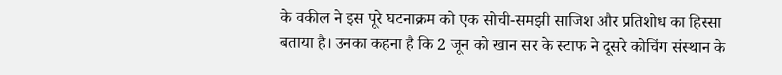के वकील ने इस पूरे घटनाक्रम को एक सोची-समझी साजिश और प्रतिशोध का हिस्सा बताया है। उनका कहना है कि 2 जून को खान सर के स्टाफ ने दूसरे कोचिंग संस्थान के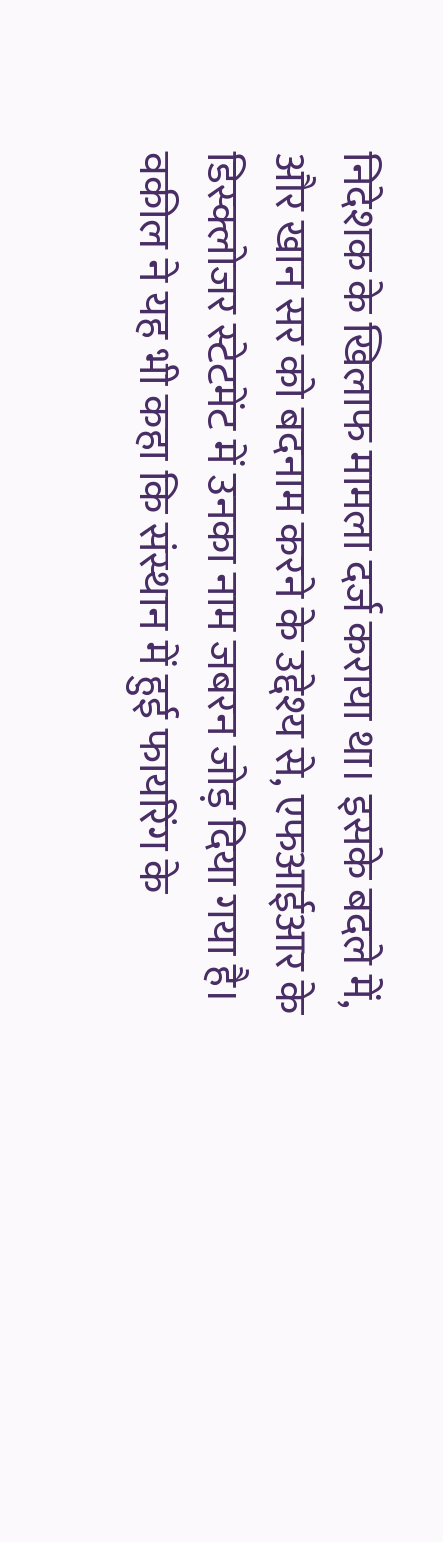निदेशक के खिलाफ मामला दर्ज कराया था। इसके बदले में, और खान सर को बदनाम करने के उद्देश्य से, एफआईआर के डिस्क्लोजर स्टेटमेंट में उनका नाम जबरन जोड़ दिया गया है। वकील ने यह भी कहा कि संस्थान में हुई फायरिंग के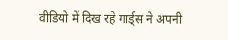वीडियो में दिख रहे गार्ड्स ने अपनी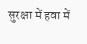सुरक्षा में हवा में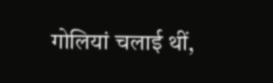गोलियां चलाई थीं,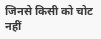जिनसे किसी को चोट नहीं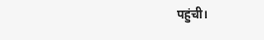पहुंची।